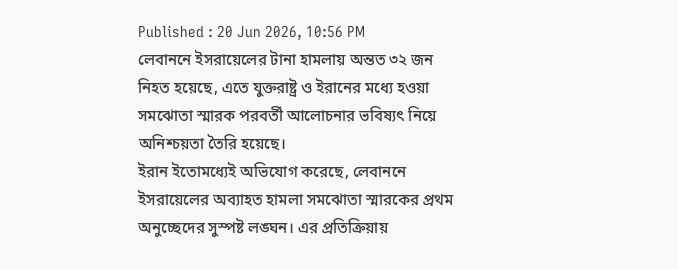Published : 20 Jun 2026, 10:56 PM
লেবাননে ইসরায়েলের টানা হামলায় অন্তত ৩২ জন নিহত হয়েছে, এতে যুক্তরাষ্ট্র ও ইরানের মধ্যে হওয়া সমঝোতা স্মারক পরবর্তী আলোচনার ভবিষ্যৎ নিয়ে অনিশ্চয়তা তৈরি হয়েছে।
ইরান ইতোমধ্যেই অভিযোগ করেছে, লেবাননে ইসরায়েলের অব্যাহত হামলা সমঝোতা স্মারকের প্রথম অনুচ্ছেদের সুস্পষ্ট লঙ্ঘন। এর প্রতিক্রিয়ায়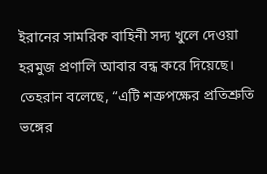ইরানের সামরিক বাহিনী সদ্য খুলে দেওয়া হরমুজ প্রণালি আবার বন্ধ করে দিয়েছে।
তেহরান বলেছে, “এটি শত্রুপক্ষের প্রতিশ্রুতি ভঙ্গের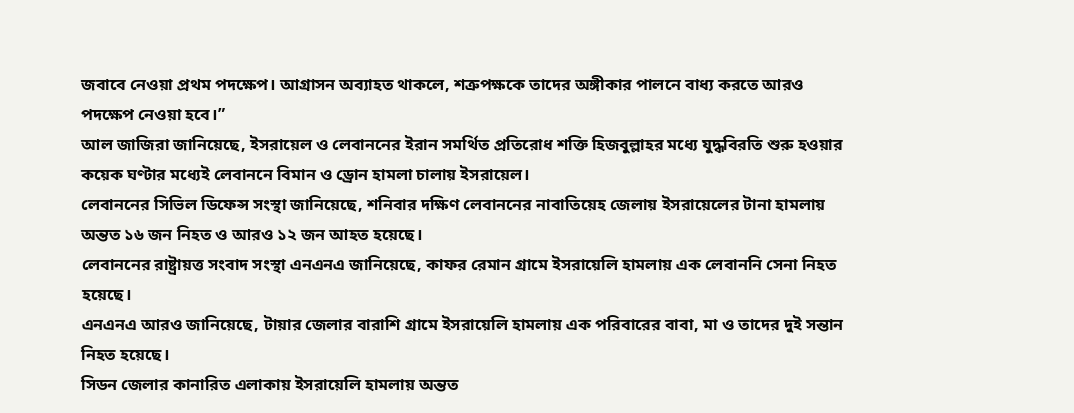জবাবে নেওয়া প্রথম পদক্ষেপ। আগ্রাসন অব্যাহত থাকলে, শত্রুপক্ষকে তাদের অঙ্গীকার পালনে বাধ্য করতে আরও পদক্ষেপ নেওয়া হবে।”
আল জাজিরা জানিয়েছে, ইসরায়েল ও লেবাননের ইরান সমর্থিত প্রতিরোধ শক্তি হিজবুল্লাহর মধ্যে যুদ্ধবিরতি শুরু হওয়ার কয়েক ঘণ্টার মধ্যেই লেবাননে বিমান ও ড্রোন হামলা চালায় ইসরায়েল।
লেবাননের সিভিল ডিফেন্স সংস্থা জানিয়েছে, শনিবার দক্ষিণ লেবাননের নাবাতিয়েহ জেলায় ইসরায়েলের টানা হামলায় অন্তত ১৬ জন নিহত ও আরও ১২ জন আহত হয়েছে।
লেবাননের রাষ্ট্রায়ত্ত সংবাদ সংস্থা এনএনএ জানিয়েছে, কাফর রেমান গ্রামে ইসরায়েলি হামলায় এক লেবাননি সেনা নিহত হয়েছে।
এনএনএ আরও জানিয়েছে, টায়ার জেলার বারাশি গ্রামে ইসরায়েলি হামলায় এক পরিবারের বাবা, মা ও তাদের দুই সন্তান নিহত হয়েছে।
সিডন জেলার কানারিত এলাকায় ইসরায়েলি হামলায় অন্তত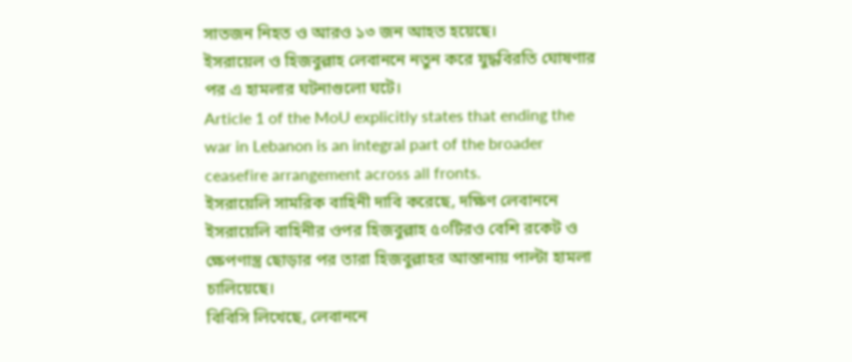সাতজন নিহত ও আরও ১৩ জন আহত হয়েছে।
ইসরায়েল ও হিজবুল্লাহ লেবাননে নতুন করে যুদ্ধবিরতি ঘোষণার পর এ হামলার ঘটনাগুলো ঘটে।
Article 1 of the MoU explicitly states that ending the war in Lebanon is an integral part of the broader ceasefire arrangement across all fronts.
ইসরায়েলি সামরিক বাহিনী দাবি করেছে, দক্ষিণ লেবাননে ইসরায়েলি বাহিনীর ওপর হিজবুল্লাহ ৫০টিরও বেশি রকেট ও ক্ষেপণাস্ত্র ছোড়ার পর তারা হিজবুল্লাহর আস্তানায় পাল্টা হামলা চালিয়েছে।
বিবিসি লিখেছে, লেবাননে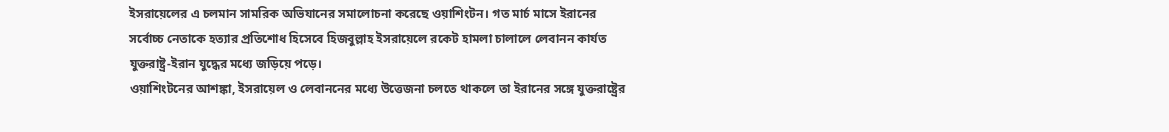ইসরায়েলের এ চলমান সামরিক অভিযানের সমালোচনা করেছে ওয়াশিংটন। গত মার্চ মাসে ইরানের সর্বোচ্চ নেতাকে হত্যার প্রতিশোধ হিসেবে হিজবুল্লাহ ইসরায়েলে রকেট হামলা চালালে লেবানন কার্যত যুক্তরাষ্ট্র-ইরান যুদ্ধের মধ্যে জড়িয়ে পড়ে।
ওয়াশিংটনের আশঙ্কা, ইসরায়েল ও লেবাননের মধ্যে উত্তেজনা চলতে থাকলে তা ইরানের সঙ্গে যুক্তরাষ্ট্রের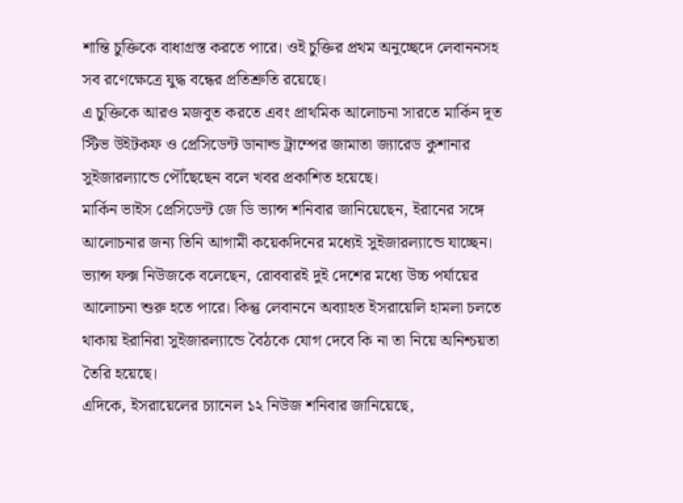শান্তি চুক্তিকে বাধাগ্রস্ত করতে পারে। ওই চুক্তির প্রথম অনুচ্ছেদে লেবাননসহ সব রণেক্ষেত্রে যুদ্ধ বন্ধের প্রতিশ্রুতি রয়েছে।
এ চুক্তিকে আরও মজবুত করতে এবং প্রাথমিক আলোচনা সারতে মার্কিন দূত স্টিভ উইটকফ ও প্রেসিডেন্ট ডানাল্ড ট্রাম্পের জামাতা জ্যারেড কুশানার সুইজারল্যান্ডে পৌঁছেছেন বলে খবর প্রকাশিত হয়েছে।
মার্কিন ভাইস প্রেসিডেন্ট জে ডি ভ্যান্স শনিবার জানিয়েছেন, ইরানের সঙ্গে আলোচনার জন্য তিনি আগামী কয়েকদিনের মধ্যেই সুইজারল্যান্ডে যাচ্ছেন।
ভ্যান্স ফক্স নিউজকে বলেছেন, রোববারই দুই দেশের মধ্যে উচ্চ পর্যায়ের আলোচনা শুরু হতে পারে। কিন্তু লেবাননে অব্যাহত ইসরায়েলি হামলা চলতে থাকায় ইরানিরা সুইজারল্যান্ডে বৈঠকে যোগ দেবে কি না তা নিয়ে অনিশ্চয়তা তৈরি হয়েছে।
এদিকে, ইসরায়েলের চ্যানেল ১২ নিউজ শনিবার জানিয়েছে,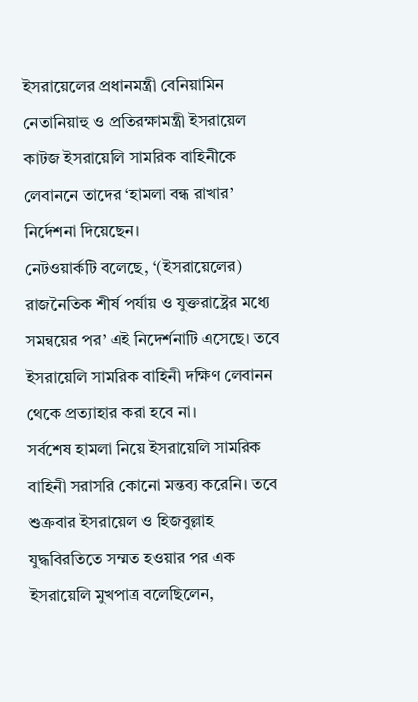ইসরায়েলের প্রধানমন্ত্রী বেনিয়ামিন নেতানিয়াহু ও প্রতিরক্ষামন্ত্রী ইসরায়েল কাটজ ইসরায়েলি সামরিক বাহিনীকে লেবাননে তাদের ‘হামলা বন্ধ রাখার’ নির্দেশনা দিয়েছেন।
নেটওয়ার্কটি বলেছে, ‘(ইসরায়েলের) রাজনৈতিক শীর্ষ পর্যায় ও যুক্তরাষ্ট্রের মধ্যে সমন্বয়ের পর’ এই নিদের্শনাটি এসেছে। তবে ইসরায়েলি সামরিক বাহিনী দক্ষিণ লেবানন থেকে প্রত্যাহার করা হবে না।
সর্বশেষ হামলা নিয়ে ইসরায়েলি সামরিক বাহিনী সরাসরি কোনো মন্তব্য করেনি। তবে শুক্রবার ইসরায়েল ও হিজবুল্লাহ যুদ্ধবিরতিতে সম্মত হওয়ার পর এক ইসরায়েলি মুখপাত্র বলেছিলেন,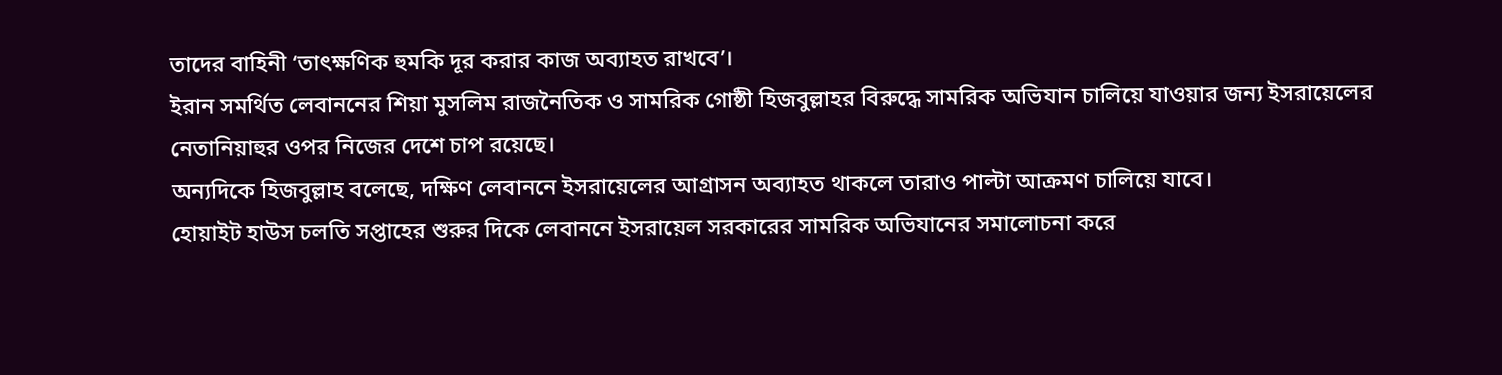তাদের বাহিনী ‘তাৎক্ষণিক হুমকি দূর করার কাজ অব্যাহত রাখবে’।
ইরান সমর্থিত লেবাননের শিয়া মুসলিম রাজনৈতিক ও সামরিক গোষ্ঠী হিজবুল্লাহর বিরুদ্ধে সামরিক অভিযান চালিয়ে যাওয়ার জন্য ইসরায়েলের নেতানিয়াহুর ওপর নিজের দেশে চাপ রয়েছে।
অন্যদিকে হিজবুল্লাহ বলেছে, দক্ষিণ লেবাননে ইসরায়েলের আগ্রাসন অব্যাহত থাকলে তারাও পাল্টা আক্রমণ চালিয়ে যাবে।
হোয়াইট হাউস চলতি সপ্তাহের শুরুর দিকে লেবাননে ইসরায়েল সরকারের সামরিক অভিযানের সমালোচনা করে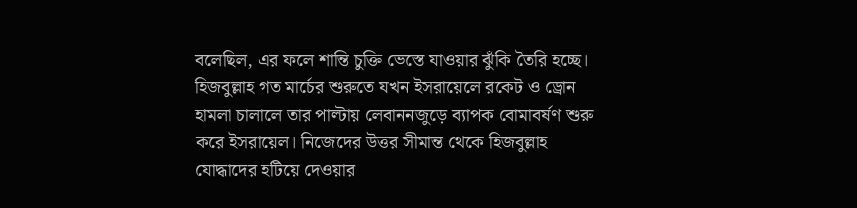বলেছিল, এর ফলে শান্তি চুক্তি ভেস্তে যাওয়ার ঝুঁকি তৈরি হচ্ছে।
হিজবুল্লাহ গত মার্চের শুরুতে যখন ইসরায়েলে রকেট ও ড্রোন হামলা চালালে তার পাল্টায় লেবাননজুড়ে ব্যাপক বোমাবর্ষণ শুরু করে ইসরায়েল। নিজেদের উত্তর সীমান্ত থেকে হিজবুল্লাহ যোদ্ধাদের হটিয়ে দেওয়ার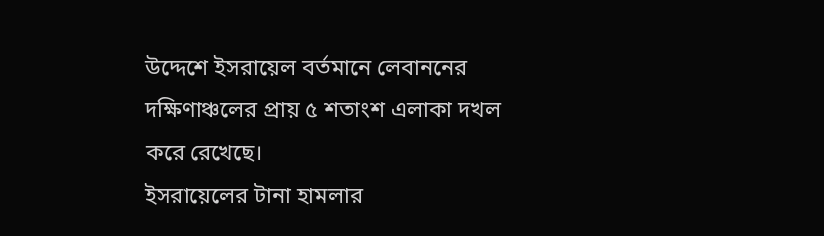উদ্দেশে ইসরায়েল বর্তমানে লেবাননের দক্ষিণাঞ্চলের প্রায় ৫ শতাংশ এলাকা দখল করে রেখেছে।
ইসরায়েলের টানা হামলার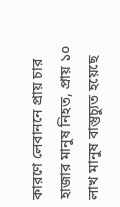কারণে লেবাননে প্রায় চার হাজার মানুষ নিহত, প্রায় ১০ লাখ মানুষ বাস্তুচ্যুত হয়েছে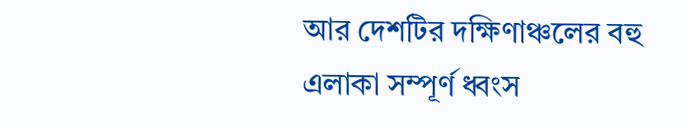আর দেশটির দক্ষিণাঞ্চলের বহু এলাকা সম্পূর্ণ ধ্বংস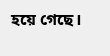হয়ে গেছে।